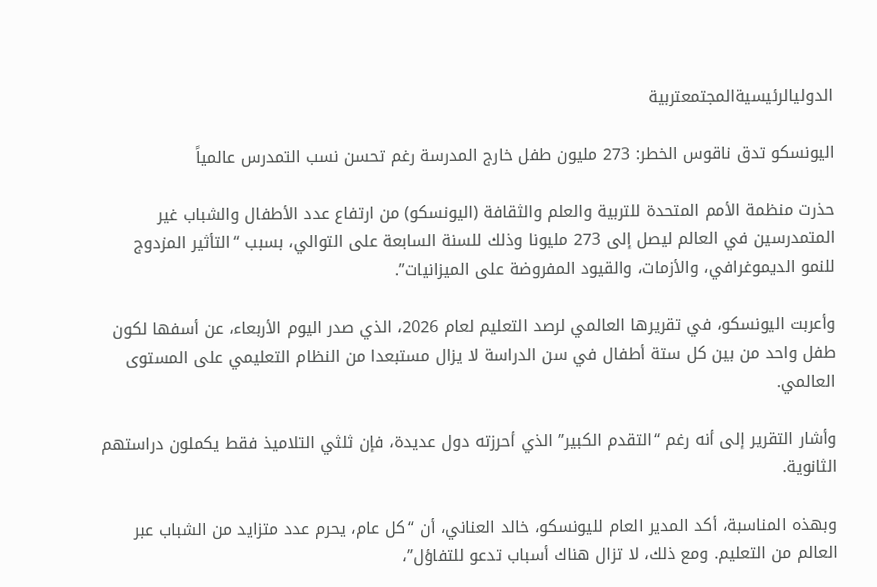الدوليالرئيسيةالمجتمعتربية

اليونسكو تدق ناقوس الخطر: 273 مليون طفل خارج المدرسة رغم تحسن نسب التمدرس عالمياً

حذرت منظمة الأمم المتحدة للتربية والعلم والثقافة (اليونسكو) من ارتفاع عدد الأطفال والشباب غير المتمدرسين في العالم ليصل إلى 273 مليونا وذلك للسنة السابعة على التوالي، بسبب “التأثير المزدوج للنمو الديموغرافي، والأزمات، والقيود المفروضة على الميزانيات”.

وأعربت اليونسكو، في تقريرها العالمي لرصد التعليم لعام 2026، الذي صدر اليوم الأربعاء، عن أسفها لكون طفل واحد من بين كل ستة أطفال في سن الدراسة لا يزال مستبعدا من النظام التعليمي على المستوى العالمي.

وأشار التقرير إلى أنه رغم “التقدم الكبير” الذي أحرزته دول عديدة، فإن ثلثي التلاميذ فقط يكملون دراستهم الثانوية.

وبهذه المناسبة، أكد المدير العام لليونسكو، خالد العناني، أن “كل عام، يحرم عدد متزايد من الشباب عبر العالم من التعليم. ومع ذلك، لا تزال هناك أسباب تدعو للتفاؤل”،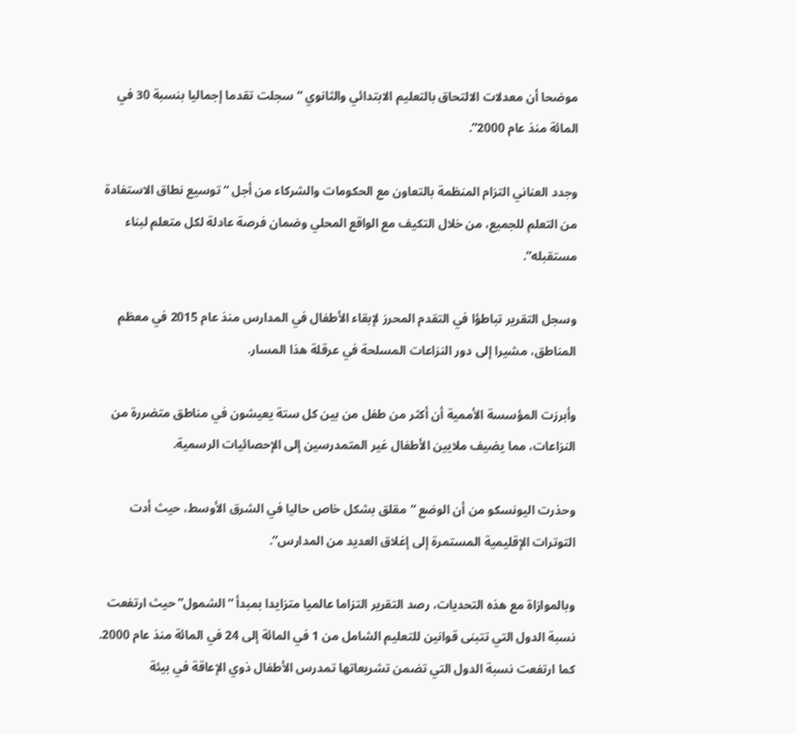موضحا أن معدلات الالتحاق بالتعليم الابتدائي والثانوي “سجلت تقدما إجماليا بنسبة 30 في المائة منذ عام 2000”.

وجدد العناني التزام المنظمة بالتعاون مع الحكومات والشركاء من أجل “توسيع نطاق الاستفادة من التعلم للجميع، من خلال التكيف مع الواقع المحلي وضمان فرصة عادلة لكل متعلم لبناء مستقبله”.

وسجل التقرير تباطؤا في التقدم المحرز لإبقاء الأطفال في المدارس منذ عام 2015 في معظم المناطق، مشيرا إلى دور النزاعات المسلحة في عرقلة هذا المسار.

وأبرزت المؤسسة الأممية أن أكثر من طفل من بين كل ستة يعيشون في مناطق متضررة من النزاعات، مما يضيف ملايين الأطفال غير المتمدرسين إلى الإحصائيات الرسمية.

وحذرت اليونسكو من أن الوضع “مقلق بشكل خاص حاليا في الشرق الأوسط، حيث أدت التوترات الإقليمية المستمرة إلى إغلاق العديد من المدارس”.

وبالموازاة مع هذه التحديات، رصد التقرير التزاما عالميا متزايدا بمبدأ “الشمول” حيث ارتفعت نسبة الدول التي تتبنى قوانين للتعليم الشامل من 1 في المائة إلى 24 في المائة منذ عام 2000. كما ارتفعت نسبة الدول التي تضمن تشريعاتها تمدرس الأطفال ذوي الإعاقة في بيئة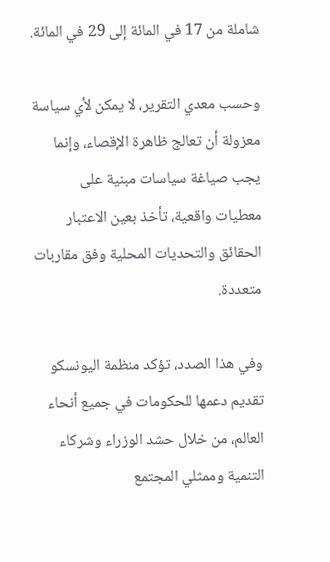شاملة من 17 في المائة إلى 29 في المائة.

وحسب معدي التقرير، لا يمكن لأي سياسة معزولة أن تعالج ظاهرة الإقصاء، وإنما يجب صياغة سياسات مبنية على معطيات واقعية، تأخذ بعين الاعتبار الحقائق والتحديات المحلية وفق مقاربات متعددة.

وفي هذا الصدد، تؤكد منظمة اليونسكو تقديم دعمها للحكومات في جميع أنحاء العالم، من خلال حشد الوزراء وشركاء التنمية وممثلي المجتمع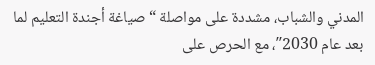المدني والشباب، مشددة على مواصلة “صياغة أجندة التعليم لما بعد عام 2030″، مع الحرص على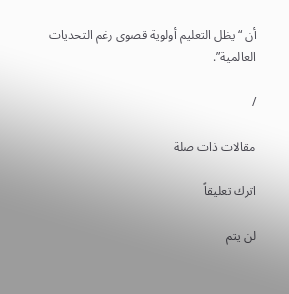أن “يظل التعليم أولوية قصوى رغم التحديات العالمية”.

/

مقالات ذات صلة

اترك تعليقاً

لن يتم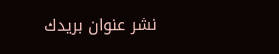نشر عنوان بريدك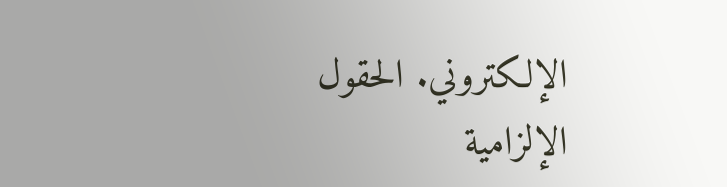الإلكتروني. الحقول الإلزامية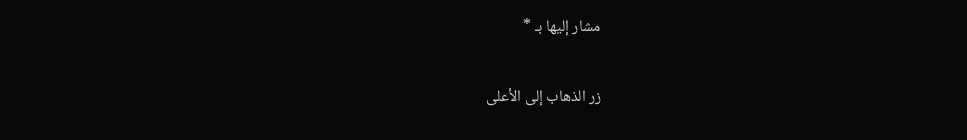مشار إليها بـ *

زر الذهاب إلى الأعلى